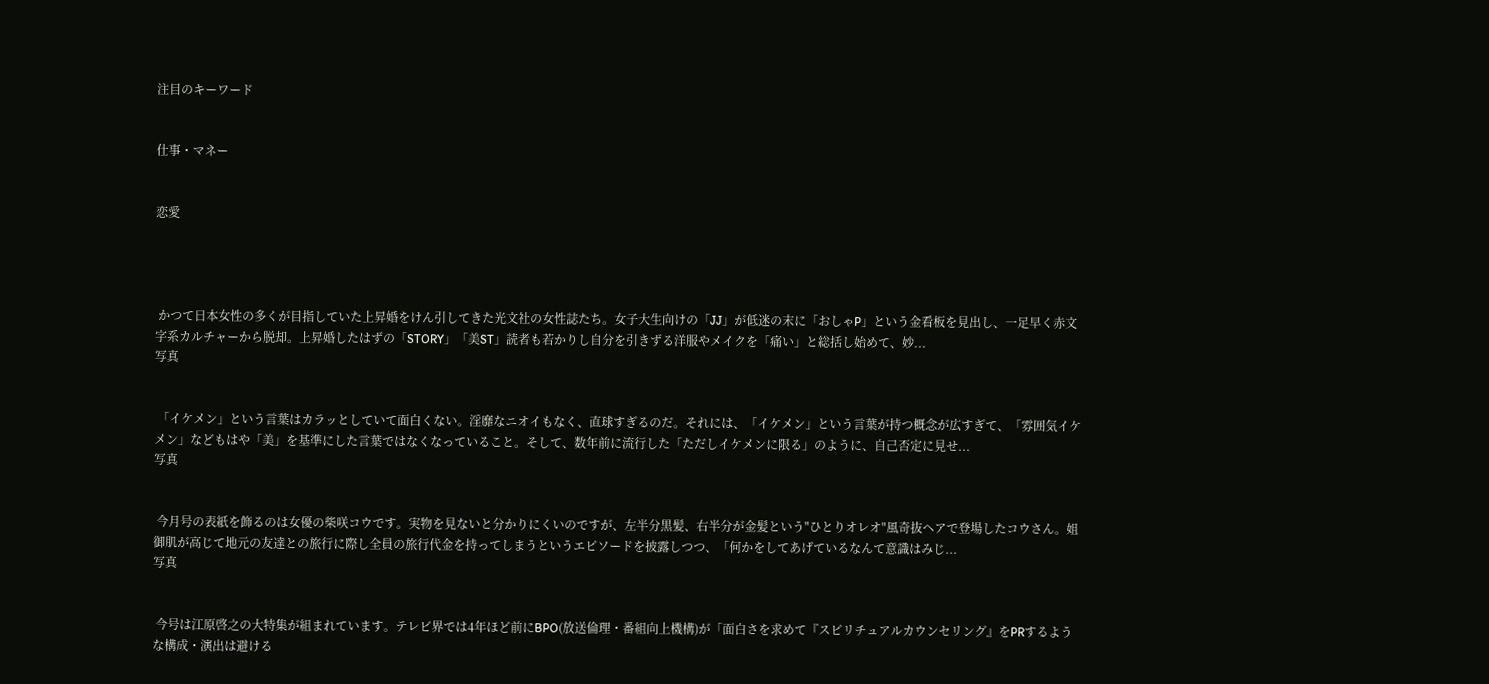注目のキーワード


仕事・マネー


恋愛




 かつて日本女性の多くが目指していた上昇婚をけん引してきた光文社の女性誌たち。女子大生向けの「JJ」が低迷の末に「おしゃP」という金看板を見出し、一足早く赤文字系カルチャーから脱却。上昇婚したはずの「STORY」「美ST」読者も若かりし自分を引きずる洋服やメイクを「痛い」と総括し始めて、妙...
写真


 「イケメン」という言葉はカラッとしていて面白くない。淫靡なニオイもなく、直球すぎるのだ。それには、「イケメン」という言葉が持つ概念が広すぎて、「雰囲気イケメン」などもはや「美」を基準にした言葉ではなくなっていること。そして、数年前に流行した「ただしイケメンに限る」のように、自己否定に見せ...
写真


 今月号の表紙を飾るのは女優の柴咲コウです。実物を見ないと分かりにくいのですが、左半分黒髪、右半分が金髪という"ひとりオレオ"風奇抜ヘアで登場したコウさん。姐御肌が高じて地元の友達との旅行に際し全員の旅行代金を持ってしまうというエピソードを披露しつつ、「何かをしてあげているなんて意識はみじ...
写真


 今号は江原啓之の大特集が組まれています。テレビ界では4年ほど前にBPO(放送倫理・番組向上機構)が「面白さを求めて『スピリチュアルカウンセリング』をPRするような構成・演出は避ける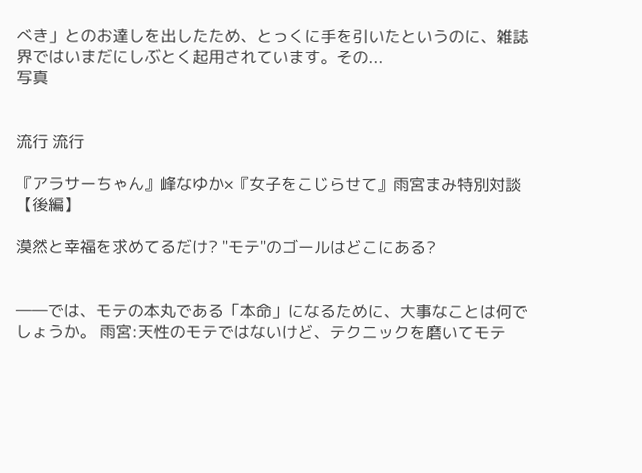べき」とのお達しを出したため、とっくに手を引いたというのに、雑誌界ではいまだにしぶとく起用されています。その...
写真


流行 流行

『アラサーちゃん』峰なゆか×『女子をこじらせて』雨宮まみ特別対談【後編】

漠然と幸福を求めてるだけ? "モテ"のゴールはどこにある?


――では、モテの本丸である「本命」になるために、大事なことは何でしょうか。 雨宮:天性のモテではないけど、テクニックを磨いてモテ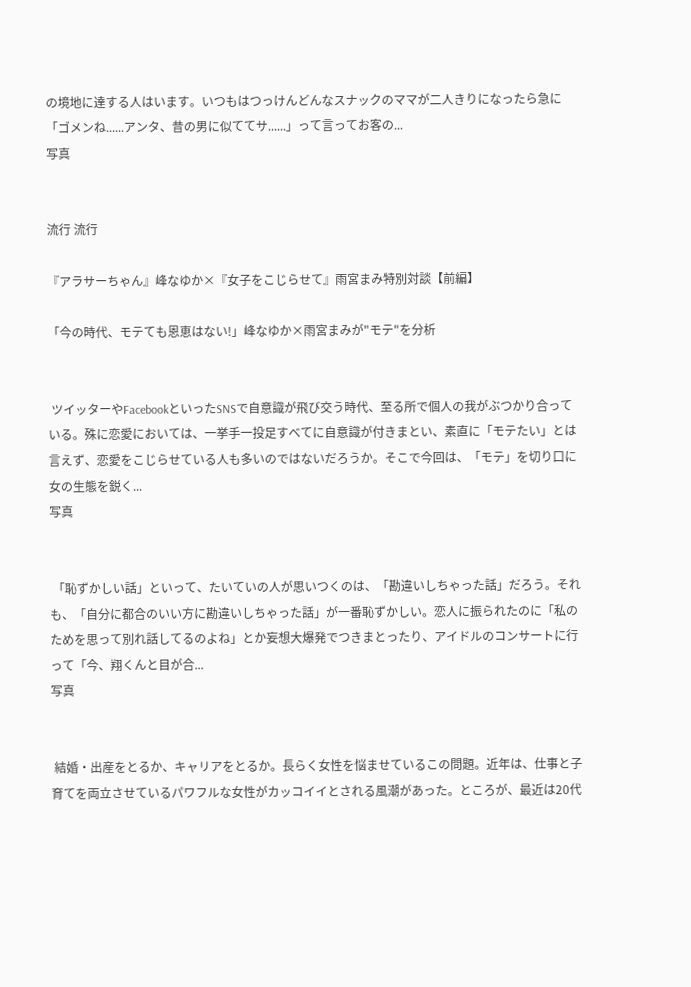の境地に達する人はいます。いつもはつっけんどんなスナックのママが二人きりになったら急に「ゴメンね......アンタ、昔の男に似ててサ......」って言ってお客の...
写真


流行 流行

『アラサーちゃん』峰なゆか×『女子をこじらせて』雨宮まみ特別対談【前編】

「今の時代、モテても恩恵はない!」峰なゆか×雨宮まみが"モテ"を分析


 ツイッターやFacebookといったSNSで自意識が飛び交う時代、至る所で個人の我がぶつかり合っている。殊に恋愛においては、一挙手一投足すべてに自意識が付きまとい、素直に「モテたい」とは言えず、恋愛をこじらせている人も多いのではないだろうか。そこで今回は、「モテ」を切り口に女の生態を鋭く...
写真


 「恥ずかしい話」といって、たいていの人が思いつくのは、「勘違いしちゃった話」だろう。それも、「自分に都合のいい方に勘違いしちゃった話」が一番恥ずかしい。恋人に振られたのに「私のためを思って別れ話してるのよね」とか妄想大爆発でつきまとったり、アイドルのコンサートに行って「今、翔くんと目が合...
写真


 結婚・出産をとるか、キャリアをとるか。長らく女性を悩ませているこの問題。近年は、仕事と子育てを両立させているパワフルな女性がカッコイイとされる風潮があった。ところが、最近は20代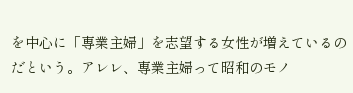を中心に「専業主婦」を志望する女性が増えているのだという。アレレ、専業主婦って昭和のモノ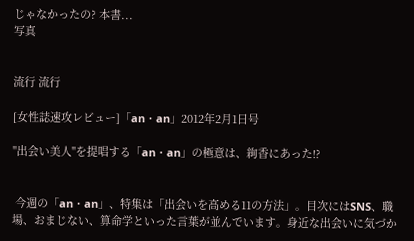じゃなかったの? 本書...
写真


流行 流行

[女性誌速攻レビュー]「an・an」2012年2月1日号

"出会い美人"を提唱する「an・an」の極意は、絢香にあった!?


 今週の「an・an」、特集は「出会いを高める11の方法」。目次にはSNS、職場、おまじない、算命学といった言葉が並んでいます。身近な出会いに気づか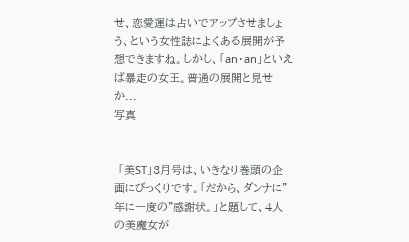せ、恋愛運は占いでアップさせましょう、という女性誌によくある展開が予想できますね。しかし、「an・an」といえば暴走の女王。普通の展開と見せか...
写真


 「美ST」3月号は、いきなり巻頭の企画にびっくりです。「だから、ダンナに"年に一度の"感謝状。」と題して、4人の美魔女が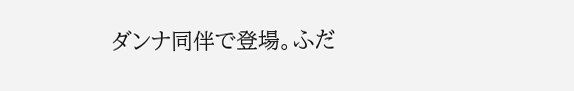ダンナ同伴で登場。ふだ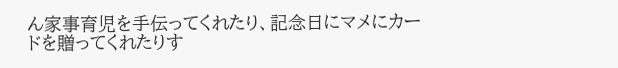ん家事育児を手伝ってくれたり、記念日にマメにカードを贈ってくれたりす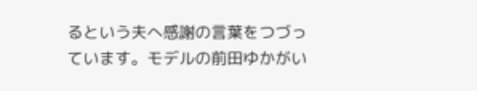るという夫へ感謝の言葉をつづっています。モデルの前田ゆかがい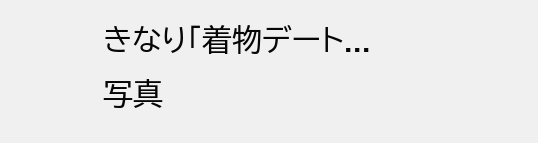きなり「着物デート...
写真